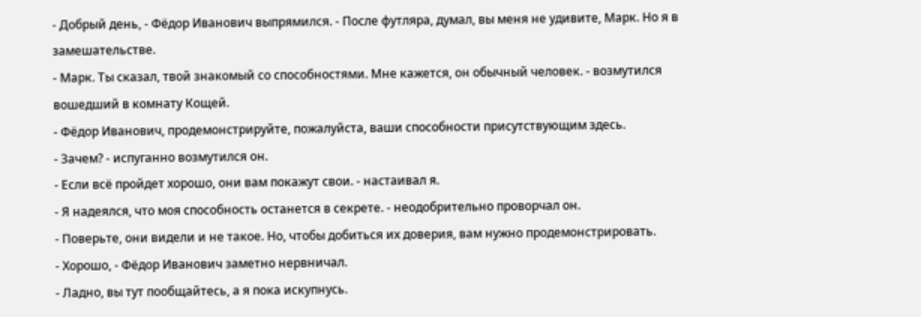- Добрый день, - Фёдор Иванович выпрямился. - После футляра, думал, вы меня не удивите, Марк. Но я в замешательстве.
- Марк. Ты сказал, твой знакомый со способностями. Мне кажется, он обычный человек. - возмутился вошедший в комнату Кощей.
- Фёдор Иванович, продемонстрируйте, пожалуйста, ваши способности присутствующим здесь.
- Зачем? - испуганно возмутился он.
- Если всё пройдет хорошо, они вам покажут свои. - настаивал я.
- Я надеялся, что моя способность останется в секрете. - неодобрительно проворчал он.
- Поверьте, они видели и не такое. Но, чтобы добиться их доверия, вам нужно продемонстрировать.
- Хорошо, - Фёдор Иванович заметно нервничал.
- Ладно, вы тут пообщайтесь, а я пока искупнусь.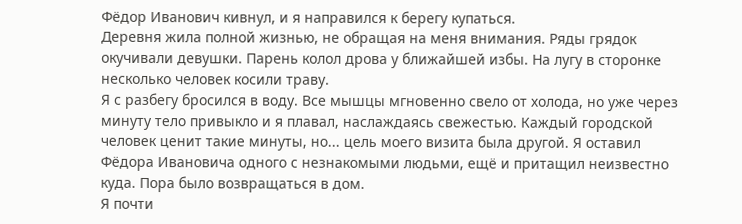Фёдор Иванович кивнул, и я направился к берегу купаться.
Деревня жила полной жизнью, не обращая на меня внимания. Ряды грядок окучивали девушки. Парень колол дрова у ближайшей избы. На лугу в сторонке несколько человек косили траву.
Я с разбегу бросился в воду. Все мышцы мгновенно свело от холода, но уже через минуту тело привыкло и я плавал, наслаждаясь свежестью. Каждый городской человек ценит такие минуты, но... цель моего визита была другой. Я оставил Фёдора Ивановича одного с незнакомыми людьми, ещё и притащил неизвестно куда. Пора было возвращаться в дом.
Я почти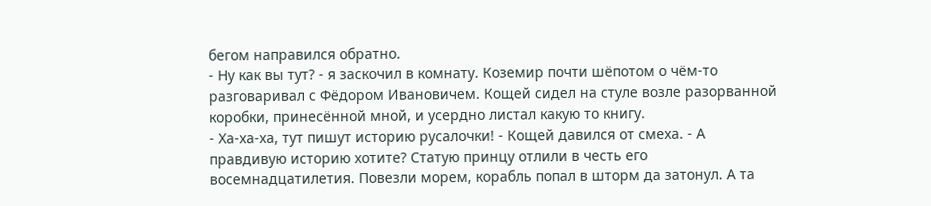бегом направился обратно.
- Ну как вы тут? - я заскочил в комнату. Коземир почти шёпотом о чём-то разговаривал с Фёдором Ивановичем. Кощей сидел на стуле возле разорванной коробки, принесённой мной, и усердно листал какую то книгу.
- Ха-ха-ха, тут пишут историю русалочки! - Кощей давился от смеха. - А правдивую историю хотите? Статую принцу отлили в честь его восемнадцатилетия. Повезли морем, корабль попал в шторм да затонул. А та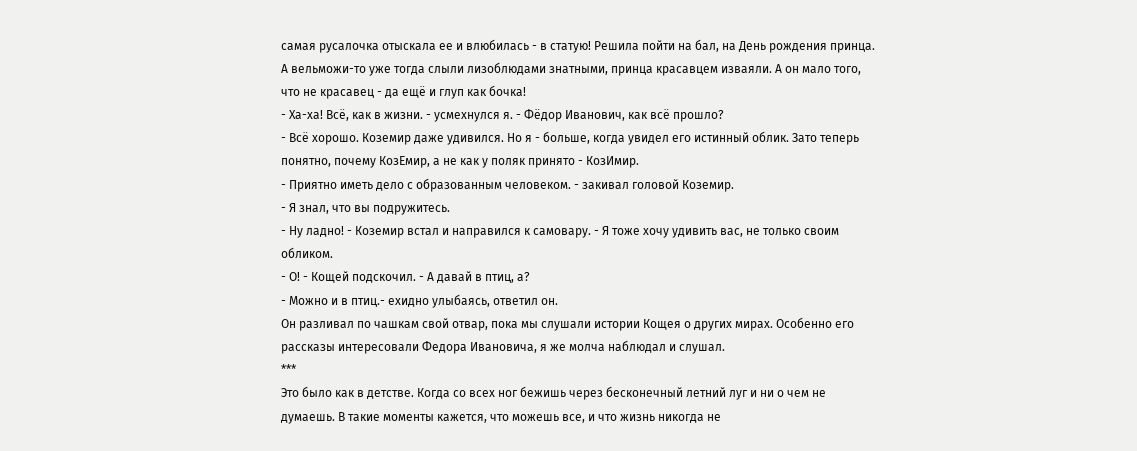самая русалочка отыскала ее и влюбилась - в статую! Решила пойти на бал, на День рождения принца. А вельможи-то уже тогда слыли лизоблюдами знатными, принца красавцем изваяли. А он мало того, что не красавец - да ещё и глуп как бочка!
- Ха-ха! Всё, как в жизни. - усмехнулся я. - Фёдор Иванович, как всё прошло?
- Всё хорошо. Коземир даже удивился. Но я - больше, когда увидел его истинный облик. Зато теперь понятно, почему КозЕмир, а не как у поляк принято - КозИмир.
- Приятно иметь дело с образованным человеком. - закивал головой Коземир.
- Я знал, что вы подружитесь.
- Ну ладно! - Коземир встал и направился к самовару. - Я тоже хочу удивить вас, не только своим обликом.
- О! - Кощей подскочил. - А давай в птиц, а?
- Можно и в птиц.- ехидно улыбаясь, ответил он.
Он разливал по чашкам свой отвар, пока мы слушали истории Кощея о других мирах. Особенно его рассказы интересовали Федора Ивановича, я же молча наблюдал и слушал.
***
Это было как в детстве. Когда со всех ног бежишь через бесконечный летний луг и ни о чем не думаешь. В такие моменты кажется, что можешь все, и что жизнь никогда не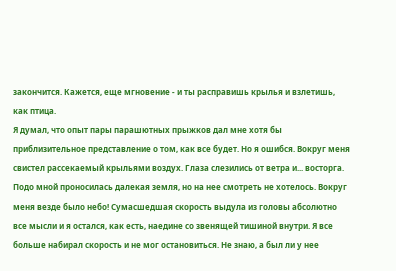закончится. Кажется, еще мгновение - и ты расправишь крылья и взлетишь, как птица.
Я думал, что опыт пары парашютных прыжков дал мне хотя бы приблизительное представление о том, как все будет. Но я ошибся. Вокруг меня свистел рассекаемый крыльями воздух. Глаза слезились от ветра и... восторга. Подо мной проносилась далекая земля, но на нее смотреть не хотелось. Вокруг меня везде было небо! Сумасшедшая скорость выдула из головы абсолютно все мысли и я остался, как есть, наедине со звенящей тишиной внутри. Я все больше набирал скорость и не мог остановиться. Не знаю, а был ли у нее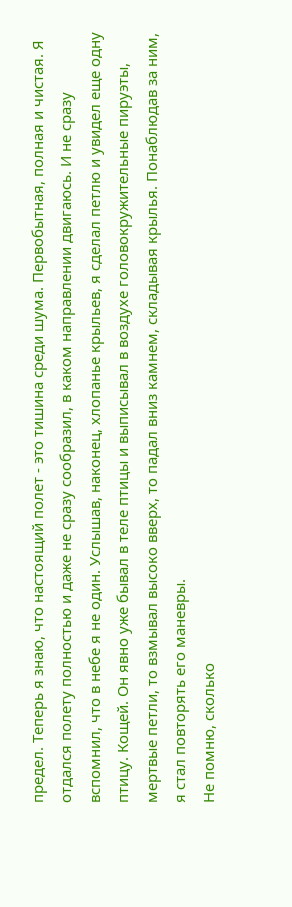предел. Теперь я знаю, что настоящий полет - это тишина среди шума. Первобытная, полная и чистая. Я отдался полету полностью и даже не сразу сообразил, в каком направлении двигаюсь. И не сразу вспомнил, что в небе я не один. Услышав, наконец, хлопанье крыльев, я сделал петлю и увидел еще одну птицу. Кощей. Он явно уже бывал в теле птицы и выписывал в воздухе головокружительные пируэты, мертвые петли, то взмывал высоко вверх, то падал вниз камнем, складывая крылья. Понаблюдав за ним, я стал повторять его маневры.
Не помню, сколько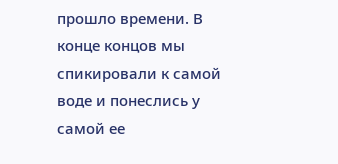прошло времени. В конце концов мы спикировали к самой воде и понеслись у самой ее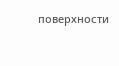поверхности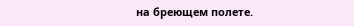на бреющем полете.